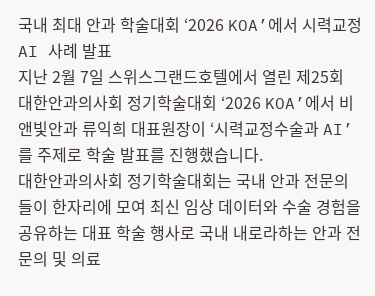국내 최대 안과 학술대회 ‘2026 KOA’에서 시력교정 AI 사례 발표
지난 2월 7일 스위스그랜드호텔에서 열린 제25회 대한안과의사회 정기학술대회 ‘2026 KOA’에서 비앤빛안과 류익희 대표원장이 ‘시력교정수술과 AI’를 주제로 학술 발표를 진행했습니다.
대한안과의사회 정기학술대회는 국내 안과 전문의들이 한자리에 모여 최신 임상 데이터와 수술 경험을 공유하는 대표 학술 행사로 국내 내로라하는 안과 전문의 및 의료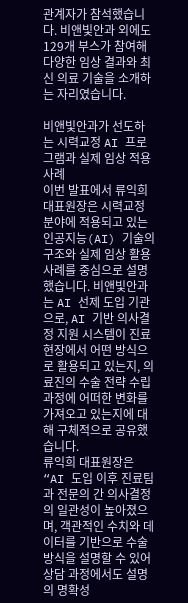관계자가 참석했습니다. 비앤빛안과 외에도 129개 부스가 참여해 다양한 임상 결과와 최신 의료 기술을 소개하는 자리였습니다.

비앤빛안과가 선도하는 시력교정 AI 프로그램과 실제 임상 적용 사례
이번 발표에서 류익희 대표원장은 시력교정 분야에 적용되고 있는 인공지능(AI) 기술의 구조와 실제 임상 활용 사례를 중심으로 설명했습니다. 비앤빛안과는 AI 선제 도입 기관으로, AI 기반 의사결정 지원 시스템이 진료 현장에서 어떤 방식으로 활용되고 있는지, 의료진의 수술 전략 수립 과정에 어떠한 변화를 가져오고 있는지에 대해 구체적으로 공유했습니다.
류익희 대표원장은 “AI 도입 이후 진료팀과 전문의 간 의사결정의 일관성이 높아졌으며, 객관적인 수치와 데이터를 기반으로 수술 방식을 설명할 수 있어 상담 과정에서도 설명의 명확성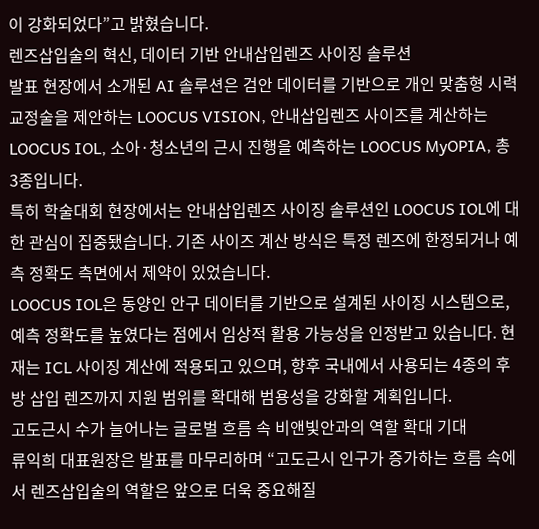이 강화되었다”고 밝혔습니다.
렌즈삽입술의 혁신, 데이터 기반 안내삽입렌즈 사이징 솔루션
발표 현장에서 소개된 AI 솔루션은 검안 데이터를 기반으로 개인 맞춤형 시력교정술을 제안하는 LOOCUS VISION, 안내삽입렌즈 사이즈를 계산하는 LOOCUS IOL, 소아·청소년의 근시 진행을 예측하는 LOOCUS MyOPIA, 총 3종입니다.
특히 학술대회 현장에서는 안내삽입렌즈 사이징 솔루션인 LOOCUS IOL에 대한 관심이 집중됐습니다. 기존 사이즈 계산 방식은 특정 렌즈에 한정되거나 예측 정확도 측면에서 제약이 있었습니다.
LOOCUS IOL은 동양인 안구 데이터를 기반으로 설계된 사이징 시스템으로, 예측 정확도를 높였다는 점에서 임상적 활용 가능성을 인정받고 있습니다. 현재는 ICL 사이징 계산에 적용되고 있으며, 향후 국내에서 사용되는 4종의 후방 삽입 렌즈까지 지원 범위를 확대해 범용성을 강화할 계획입니다.
고도근시 수가 늘어나는 글로벌 흐름 속 비앤빛안과의 역할 확대 기대
류익희 대표원장은 발표를 마무리하며 “고도근시 인구가 증가하는 흐름 속에서 렌즈삽입술의 역할은 앞으로 더욱 중요해질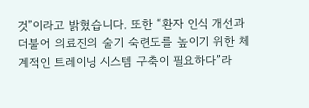것”이라고 밝혔습니다. 또한 “환자 인식 개선과 더불어 의료진의 술기 숙련도를 높이기 위한 체계적인 트레이닝 시스템 구축이 필요하다”라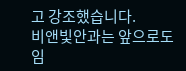고 강조했습니다.
비앤빛안과는 앞으로도 임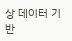상 데이터 기반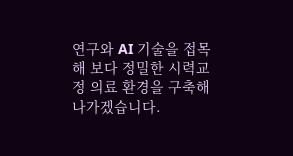연구와 AI 기술을 접목해 보다 정밀한 시력교정 의료 환경을 구축해 나가겠습니다.